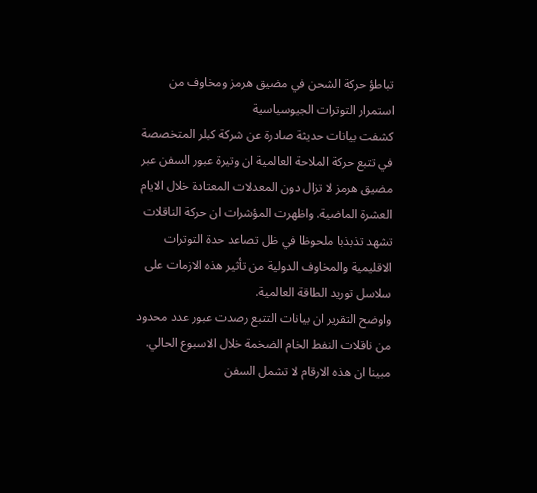تباطؤ حركة الشحن في مضيق هرمز ومخاوف من استمرار التوترات الجيوسياسية
كشفت بيانات حديثة صادرة عن شركة كبلر المتخصصة في تتبع حركة الملاحة العالمية ان وتيرة عبور السفن عبر مضيق هرمز لا تزال دون المعدلات المعتادة خلال الايام العشرة الماضية. واظهرت المؤشرات ان حركة الناقلات تشهد تذبذبا ملحوظا في ظل تصاعد حدة التوترات الاقليمية والمخاوف الدولية من تأثير هذه الازمات على سلاسل توريد الطاقة العالمية.
واوضح التقرير ان بيانات التتبع رصدت عبور عدد محدود من ناقلات النفط الخام الضخمة خلال الاسبوع الحالي. مبينا ان هذه الارقام لا تشمل السفن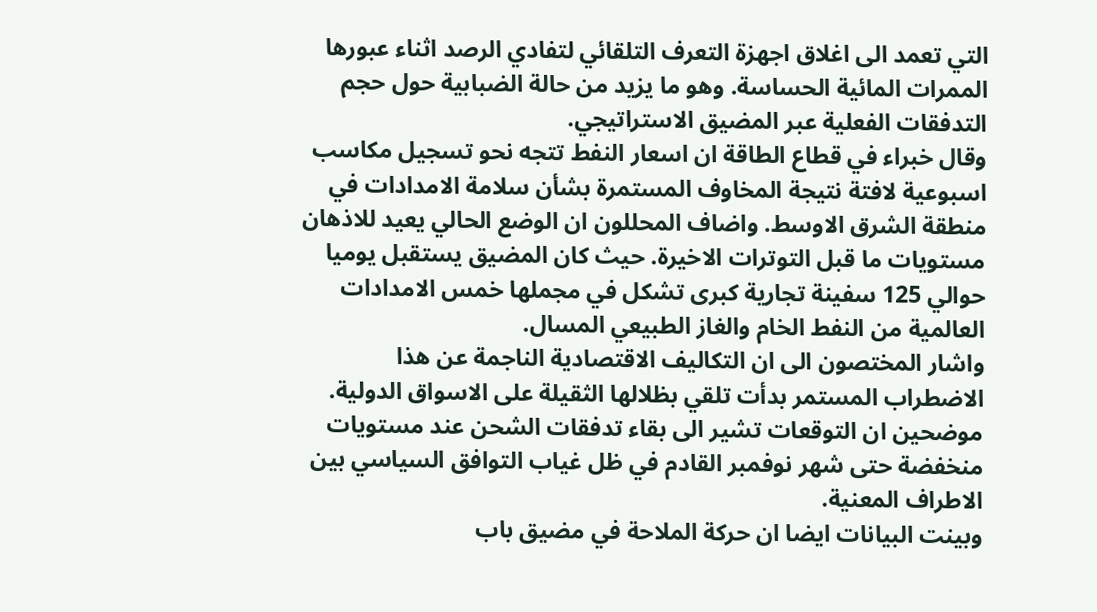التي تعمد الى اغلاق اجهزة التعرف التلقائي لتفادي الرصد اثناء عبورها الممرات المائية الحساسة. وهو ما يزيد من حالة الضبابية حول حجم التدفقات الفعلية عبر المضيق الاستراتيجي.
وقال خبراء في قطاع الطاقة ان اسعار النفط تتجه نحو تسجيل مكاسب اسبوعية لافتة نتيجة المخاوف المستمرة بشأن سلامة الامدادات في منطقة الشرق الاوسط. واضاف المحللون ان الوضع الحالي يعيد للاذهان مستويات ما قبل التوترات الاخيرة. حيث كان المضيق يستقبل يوميا حوالي 125 سفينة تجارية كبرى تشكل في مجملها خمس الامدادات العالمية من النفط الخام والغاز الطبيعي المسال.
واشار المختصون الى ان التكاليف الاقتصادية الناجمة عن هذا الاضطراب المستمر بدأت تلقي بظلالها الثقيلة على الاسواق الدولية. موضحين ان التوقعات تشير الى بقاء تدفقات الشحن عند مستويات منخفضة حتى شهر نوفمبر القادم في ظل غياب التوافق السياسي بين الاطراف المعنية.
وبينت البيانات ايضا ان حركة الملاحة في مضيق باب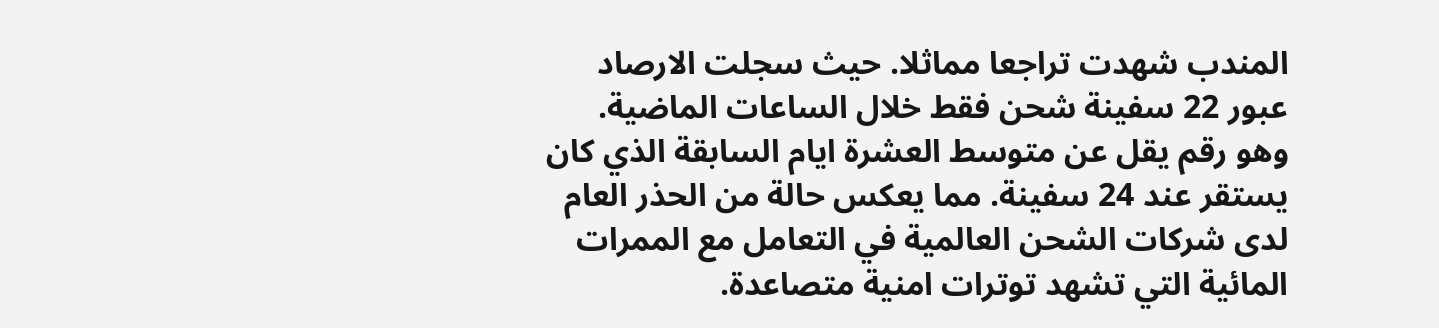المندب شهدت تراجعا مماثلا. حيث سجلت الارصاد عبور 22 سفينة شحن فقط خلال الساعات الماضية. وهو رقم يقل عن متوسط العشرة ايام السابقة الذي كان يستقر عند 24 سفينة. مما يعكس حالة من الحذر العام لدى شركات الشحن العالمية في التعامل مع الممرات المائية التي تشهد توترات امنية متصاعدة.